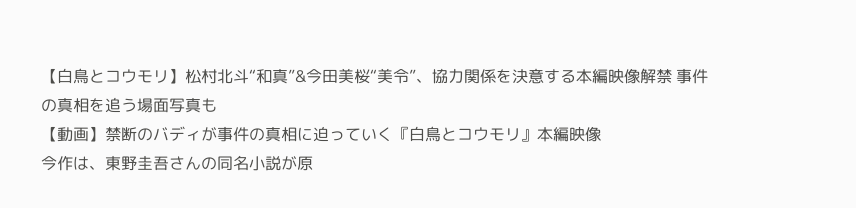【白鳥とコウモリ】松村北斗“和真”&今田美桜“美令”、協力関係を決意する本編映像解禁 事件の真相を追う場面写真も
【動画】禁断のバディが事件の真相に迫っていく『白鳥とコウモリ』本編映像
今作は、東野圭吾さんの同名小説が原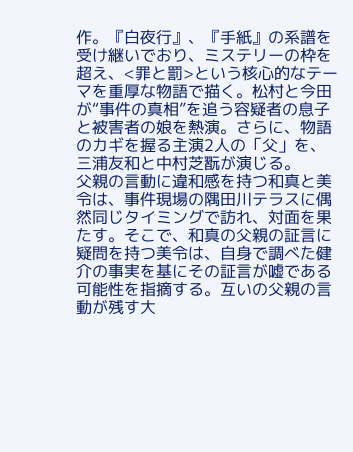作。『白夜行』、『手紙』の系譜を受け継いでおり、ミステリーの枠を超え、<罪と罰>という核心的なテーマを重厚な物語で描く。松村と今田が“事件の真相”を追う容疑者の息子と被害者の娘を熱演。さらに、物語のカギを握る主演2人の「父」を、三浦友和と中村芝翫が演じる。
父親の言動に違和感を持つ和真と美令は、事件現場の隅田川テラスに偶然同じタイミングで訪れ、対面を果たす。そこで、和真の父親の証言に疑問を持つ美令は、自身で調べた健介の事実を基にその証言が嘘である可能性を指摘する。互いの父親の言動が残す大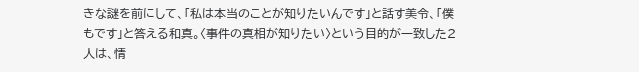きな謎を前にして、「私は本当のことが知りたいんです」と話す美令、「僕もです」と答える和真。〈事件の真相が知りたい〉という目的が一致した2人は、情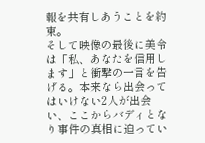報を共有しあうことを約束。
そして映像の最後に美令は「私、あなたを信用します」と衝撃の一言を告げる。本来なら出会ってはいけない2人が出会い、ここからバディとなり事件の真相に迫ってい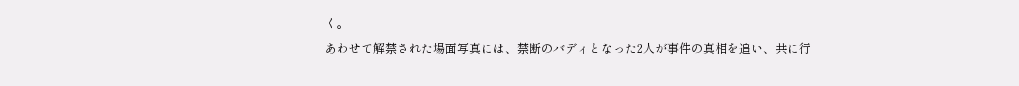く。
あわせて解禁された場面写真には、禁断のバディとなった2人が事件の真相を追い、共に行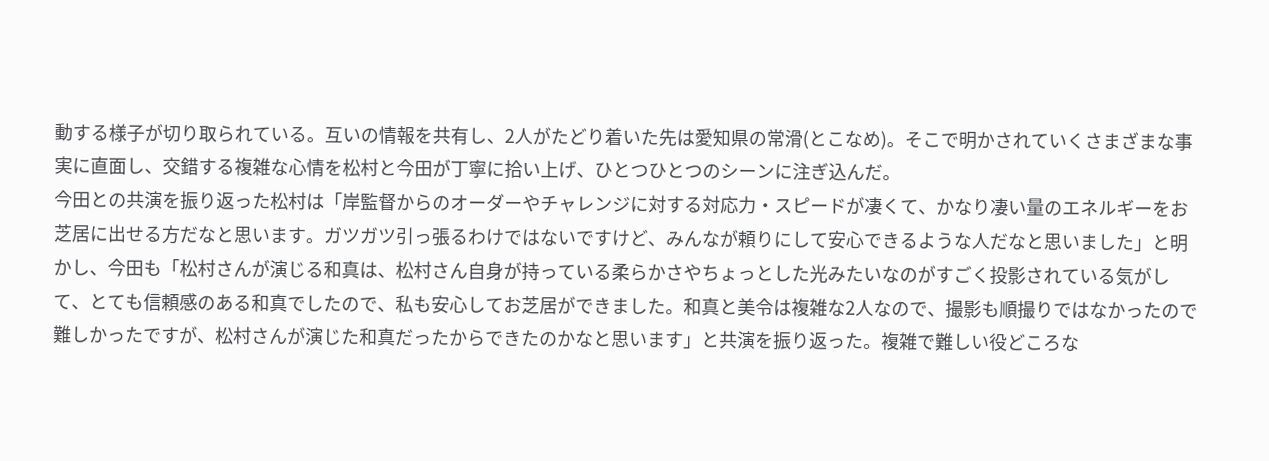動する様子が切り取られている。互いの情報を共有し、2人がたどり着いた先は愛知県の常滑(とこなめ)。そこで明かされていくさまざまな事実に直面し、交錯する複雑な心情を松村と今田が丁寧に拾い上げ、ひとつひとつのシーンに注ぎ込んだ。
今田との共演を振り返った松村は「岸監督からのオーダーやチャレンジに対する対応力・スピードが凄くて、かなり凄い量のエネルギーをお芝居に出せる方だなと思います。ガツガツ引っ張るわけではないですけど、みんなが頼りにして安心できるような人だなと思いました」と明かし、今田も「松村さんが演じる和真は、松村さん自身が持っている柔らかさやちょっとした光みたいなのがすごく投影されている気がして、とても信頼感のある和真でしたので、私も安心してお芝居ができました。和真と美令は複雑な2人なので、撮影も順撮りではなかったので難しかったですが、松村さんが演じた和真だったからできたのかなと思います」と共演を振り返った。複雑で難しい役どころな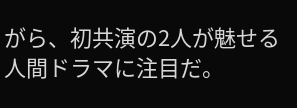がら、初共演の2人が魅せる人間ドラマに注目だ。